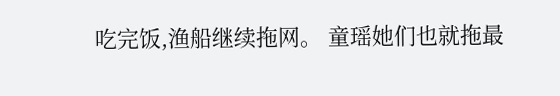吃完饭,渔船继续拖网。 童瑶她们也就拖最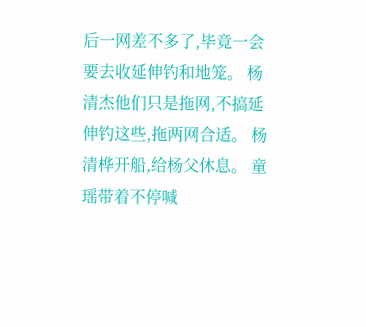后一网差不多了,毕竟一会要去收延伸钓和地笼。 杨清杰他们只是拖网,不搞延伸钓这些,拖两网合适。 杨清桦开船,给杨父休息。 童瑶带着不停喊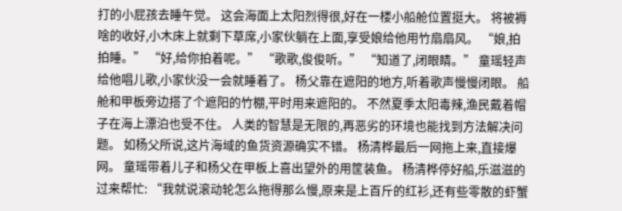打的小屁孩去睡午觉。 这会海面上太阳烈得很,好在一楼小船舱位置挺大。 将被褥啥的收好,小木床上就剩下草席,小家伙躺在上面,享受娘给他用竹扇扇风。 “娘,拍拍睡。” “好,给你拍着呢。” “歌歌,俊俊听。” “知道了,闭眼睛。” 童瑶轻声给他唱儿歌,小家伙没一会就睡着了。 杨父靠在遮阳的地方,听着歌声慢慢闭眼。 船舱和甲板旁边搭了个遮阳的竹棚,平时用来遮阳的。 不然夏季太阳毒辣,渔民戴着帽子在海上漂泊也受不住。 人类的智慧是无限的,再恶劣的环境也能找到方法解决问题。 如杨父所说,这片海域的鱼货资源确实不错。 杨清桦最后一网拖上来,直接爆网。 童瑶带着儿子和杨父在甲板上喜出望外的用筐装鱼。 杨清桦停好船,乐滋滋的过来帮忙: “我就说滚动轮怎么拖得那么慢,原来是上百斤的红衫,还有些零散的虾蟹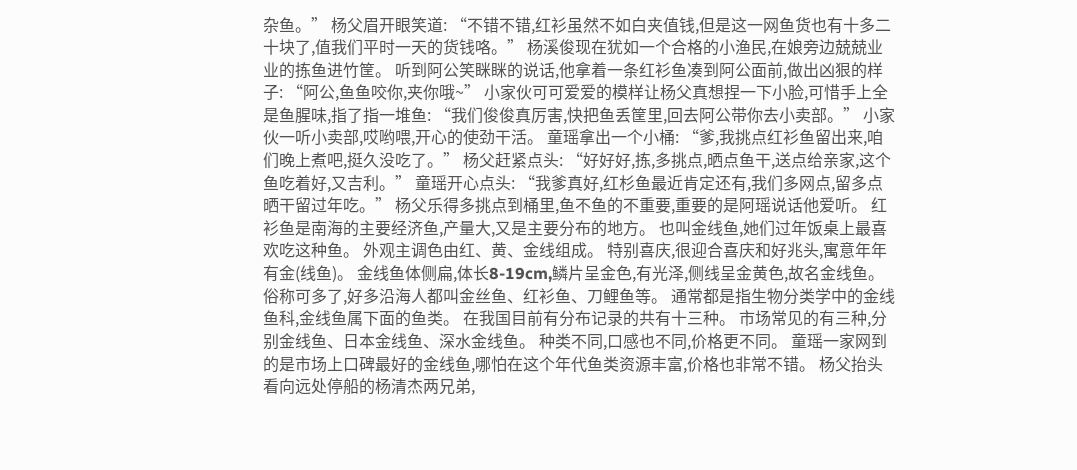杂鱼。” 杨父眉开眼笑道: “不错不错,红衫虽然不如白夹值钱,但是这一网鱼货也有十多二十块了,值我们平时一天的货钱咯。” 杨溪俊现在犹如一个合格的小渔民,在娘旁边兢兢业业的拣鱼进竹筐。 听到阿公笑眯眯的说话,他拿着一条红衫鱼凑到阿公面前,做出凶狠的样子: “阿公,鱼鱼咬你,夹你哦~” 小家伙可可爱爱的模样让杨父真想捏一下小脸,可惜手上全是鱼腥味,指了指一堆鱼: “我们俊俊真厉害,快把鱼丢筐里,回去阿公带你去小卖部。” 小家伙一听小卖部,哎哟喂,开心的使劲干活。 童瑶拿出一个小桶: “爹,我挑点红衫鱼留出来,咱们晚上煮吧,挺久没吃了。” 杨父赶紧点头: “好好好,拣,多挑点,晒点鱼干,送点给亲家,这个鱼吃着好,又吉利。” 童瑶开心点头: “我爹真好,红杉鱼最近肯定还有,我们多网点,留多点晒干留过年吃。” 杨父乐得多挑点到桶里,鱼不鱼的不重要,重要的是阿瑶说话他爱听。 红衫鱼是南海的主要经济鱼,产量大,又是主要分布的地方。 也叫金线鱼,她们过年饭桌上最喜欢吃这种鱼。 外观主调色由红、黄、金线组成。 特别喜庆,很迎合喜庆和好兆头,寓意年年有金(线鱼)。 金线鱼体侧扁,体长8-19cm,鳞片呈金色,有光泽,侧线呈金黄色,故名金线鱼。 俗称可多了,好多沿海人都叫金丝鱼、红衫鱼、刀鲤鱼等。 通常都是指生物分类学中的金线鱼科,金线鱼属下面的鱼类。 在我国目前有分布记录的共有十三种。 市场常见的有三种,分别金线鱼、日本金线鱼、深水金线鱼。 种类不同,口感也不同,价格更不同。 童瑶一家网到的是市场上口碑最好的金线鱼,哪怕在这个年代鱼类资源丰富,价格也非常不错。 杨父抬头看向远处停船的杨清杰两兄弟,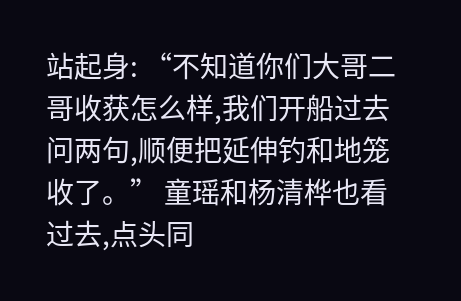站起身: “不知道你们大哥二哥收获怎么样,我们开船过去问两句,顺便把延伸钓和地笼收了。” 童瑶和杨清桦也看过去,点头同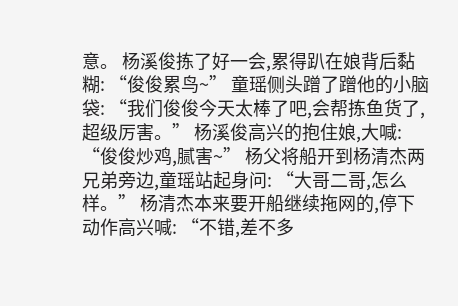意。 杨溪俊拣了好一会,累得趴在娘背后黏糊: “俊俊累鸟~” 童瑶侧头蹭了蹭他的小脑袋: “我们俊俊今天太棒了吧,会帮拣鱼货了,超级厉害。” 杨溪俊高兴的抱住娘,大喊: “俊俊炒鸡,腻害~” 杨父将船开到杨清杰两兄弟旁边,童瑶站起身问: “大哥二哥,怎么样。” 杨清杰本来要开船继续拖网的,停下动作高兴喊: “不错,差不多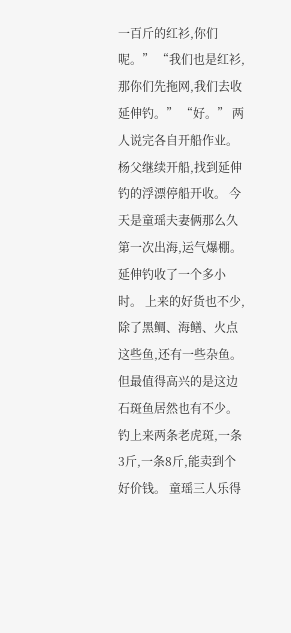一百斤的红衫,你们呢。” “我们也是红衫,那你们先拖网,我们去收延伸钓。” “好。” 两人说完各自开船作业。 杨父继续开船,找到延伸钓的浮漂停船开收。 今天是童瑶夫妻俩那么久第一次出海,运气爆棚。 延伸钓收了一个多小时。 上来的好货也不少,除了黑鲷、海鳝、火点这些鱼,还有一些杂鱼。 但最值得高兴的是这边石斑鱼居然也有不少。 钓上来两条老虎斑,一条3斤,一条8斤,能卖到个好价钱。 童瑶三人乐得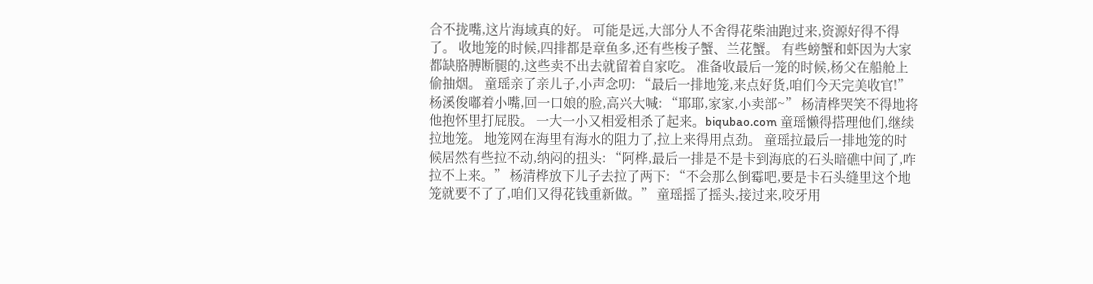合不拢嘴,这片海域真的好。 可能是远,大部分人不舍得花柴油跑过来,资源好得不得了。 收地笼的时候,四排都是章鱼多,还有些梭子蟹、兰花蟹。 有些螃蟹和虾因为大家都缺胳膊断腿的,这些卖不出去就留着自家吃。 准备收最后一笼的时候,杨父在船舱上偷抽烟。 童瑶亲了亲儿子,小声念叨: “最后一排地笼,来点好货,咱们今天完美收官!” 杨溪俊嘟着小嘴,回一口娘的脸,高兴大喊: “耶耶,家家,小卖部~” 杨清桦哭笑不得地将他抱怀里打屁股。 一大一小又相爱相杀了起来。biqubao.com 童瑶懒得搭理他们,继续拉地笼。 地笼网在海里有海水的阻力了,拉上来得用点劲。 童瑶拉最后一排地笼的时候居然有些拉不动,纳闷的扭头: “阿桦,最后一排是不是卡到海底的石头暗礁中间了,咋拉不上来。” 杨清桦放下儿子去拉了两下: “不会那么倒霉吧,要是卡石头缝里这个地笼就要不了了,咱们又得花钱重新做。” 童瑶摇了摇头,接过来,咬牙用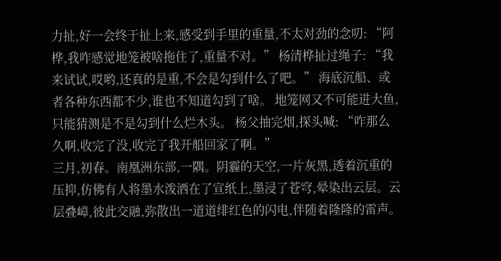力扯,好一会终于扯上来,感受到手里的重量,不太对劲的念叨: “阿桦,我咋感觉地笼被啥拖住了,重量不对。” 杨清桦扯过绳子: “我来试试,哎哟,还真的是重,不会是勾到什么了吧。” 海底沉船、或者各种东西都不少,谁也不知道勾到了啥。 地笼网又不可能进大鱼,只能猜测是不是勾到什么烂木头。 杨父抽完烟,探头喊: “咋那么久啊,收完了没,收完了我开船回家了啊。”
三月,初春。南凰洲东部,一隅。阴霾的天空,一片灰黑,透着沉重的压抑,仿佛有人将墨水泼洒在了宣纸上,墨浸了苍穹,晕染出云层。云层叠嶂,彼此交融,弥散出一道道绯红色的闪电,伴随着隆隆的雷声。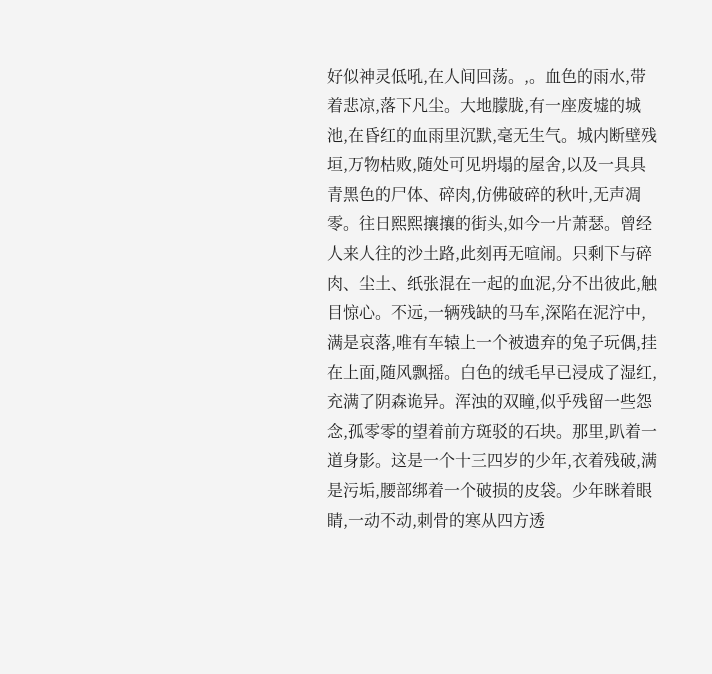好似神灵低吼,在人间回荡。,。血色的雨水,带着悲凉,落下凡尘。大地朦胧,有一座废墟的城池,在昏红的血雨里沉默,毫无生气。城内断壁残垣,万物枯败,随处可见坍塌的屋舍,以及一具具青黑色的尸体、碎肉,仿佛破碎的秋叶,无声凋零。往日熙熙攘攘的街头,如今一片萧瑟。曾经人来人往的沙土路,此刻再无喧闹。只剩下与碎肉、尘土、纸张混在一起的血泥,分不出彼此,触目惊心。不远,一辆残缺的马车,深陷在泥泞中,满是哀落,唯有车辕上一个被遗弃的兔子玩偶,挂在上面,随风飘摇。白色的绒毛早已浸成了湿红,充满了阴森诡异。浑浊的双瞳,似乎残留一些怨念,孤零零的望着前方斑驳的石块。那里,趴着一道身影。这是一个十三四岁的少年,衣着残破,满是污垢,腰部绑着一个破损的皮袋。少年眯着眼睛,一动不动,刺骨的寒从四方透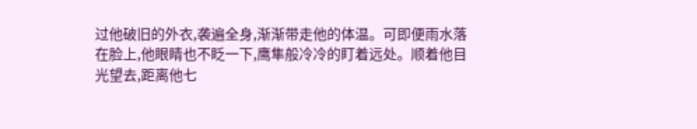过他破旧的外衣,袭遍全身,渐渐带走他的体温。可即便雨水落在脸上,他眼睛也不眨一下,鹰隼般冷冷的盯着远处。顺着他目光望去,距离他七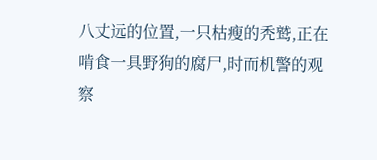八丈远的位置,一只枯瘦的秃鹫,正在啃食一具野狗的腐尸,时而机警的观察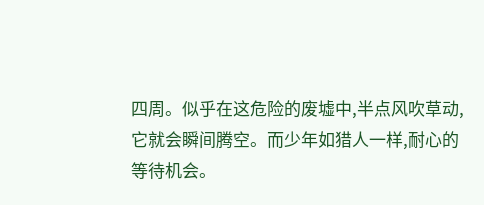四周。似乎在这危险的废墟中,半点风吹草动,它就会瞬间腾空。而少年如猎人一样,耐心的等待机会。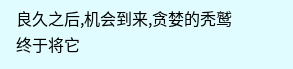良久之后,机会到来,贪婪的秃鹫终于将它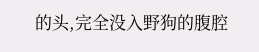的头,完全没入野狗的腹腔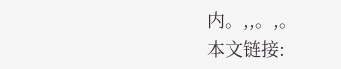内。,,。,。
本文链接: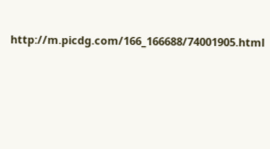http://m.picdg.com/166_166688/74001905.html